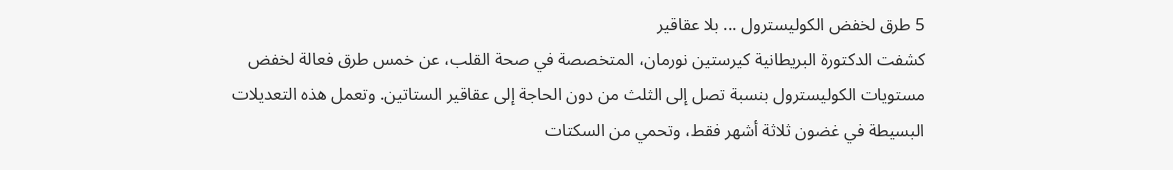5 طرق لخفض الكوليسترول ... بلا عقاقير
كشفت الدكتورة البريطانية كيرستين نورمان، المتخصصة في صحة القلب، عن خمس طرق فعالة لخفض مستويات الكوليسترول بنسبة تصل إلى الثلث من دون الحاجة إلى عقاقير الستاتين. وتعمل هذه التعديلات البسيطة في غضون ثلاثة أشهر فقط، وتحمي من السكتات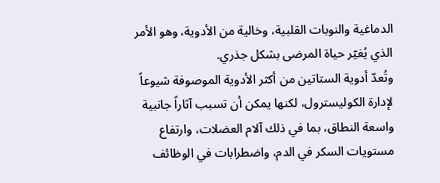الدماغية والنوبات القلبية، وخالية من الأدوية، وهو الأمر الذي يُغيّر حياة المرضى بشكل جذري.
وتُعدّ أدوية الستاتين من أكثر الأدوية الموصوفة شيوعاً لإدارة الكوليسترول، لكنها يمكن أن تسبب آثاراً جانبية واسعة النطاق، بما في ذلك آلام العضلات، وارتفاع مستويات السكر في الدم، واضطرابات في الوظائف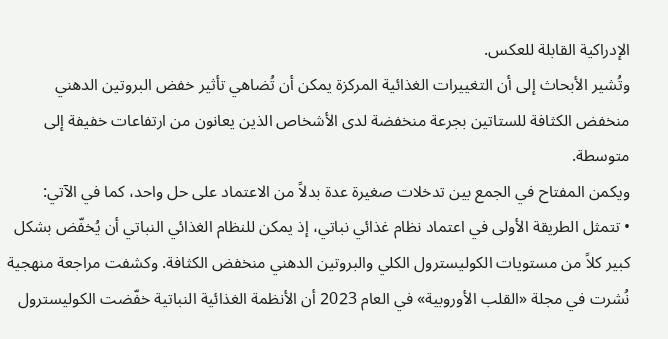الإدراكية القابلة للعكس.
وتُشير الأبحاث إلى أن التغييرات الغذائية المركزة يمكن أن تُضاهي تأثير خفض البروتين الدهني منخفض الكثافة للستاتين بجرعة منخفضة لدى الأشخاص الذين يعانون من ارتفاعات خفيفة إلى متوسطة.
ويكمن المفتاح في الجمع بين تدخلات صغيرة عدة بدلاً من الاعتماد على حل واحد، كما في الآتي:
• تتمثل الطريقة الأولى في اعتماد نظام غذائي نباتي، إذ يمكن للنظام الغذائي النباتي أن يُخفّض بشكل كبير كلاً من مستويات الكوليسترول الكلي والبروتين الدهني منخفض الكثافة. وكشفت مراجعة منهجية نُشرت في مجلة «القلب الأوروبية» في العام 2023 أن الأنظمة الغذائية النباتية خفّضت الكوليسترول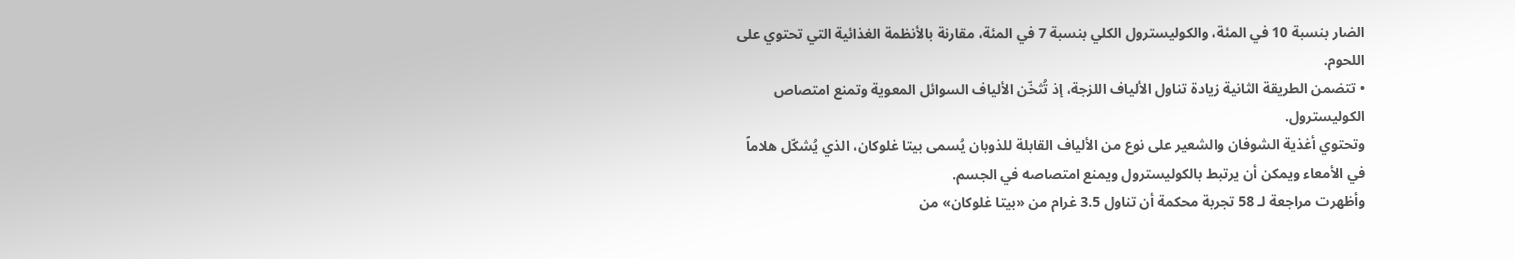الضار بنسبة 10 في المئة، والكوليسترول الكلي بنسبة 7 في المئة، مقارنة بالأنظمة الغذائية التي تحتوي على اللحوم.
• تتضمن الطريقة الثانية زيادة تناول الألياف اللزجة، إذ تُثخّن الألياف السوائل المعوية وتمنع امتصاص الكوليسترول.
وتحتوي أغذية الشوفان والشعير على نوع من الألياف القابلة للذوبان يُسمى بيتا غلوكان، الذي يُشكّل هلاماً في الأمعاء ويمكن أن يرتبط بالكوليسترول ويمنع امتصاصه في الجسم.
وأظهرت مراجعة لـ 58 تجربة محكمة أن تناول 3.5 غرام من «بيتا غلوكان» من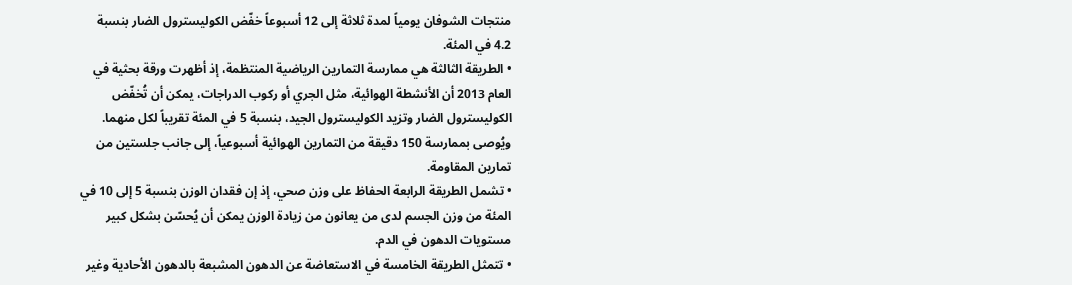منتجات الشوفان يومياً لمدة ثلاثة إلى 12 أسبوعاً خفّض الكوليسترول الضار بنسبة 4.2 في المئة.
• الطريقة الثالثة هي ممارسة التمارين الرياضية المنتظمة، إذ أظهرت ورقة بحثية في العام 2013 أن الأنشطة الهوائية، مثل الجري أو ركوب الدراجات، يمكن أن تُخفّض الكوليسترول الضار وتزيد الكوليسترول الجيد، بنسبة 5 في المئة تقريباً لكل منهما. ويُوصى بممارسة 150 دقيقة من التمارين الهوائية أسبوعياً، إلى جانب جلستين من تمارين المقاومة.
• تشمل الطريقة الرابعة الحفاظ على وزن صحي، إذ إن فقدان الوزن بنسبة 5 إلى 10 في المئة من وزن الجسم لدى من يعانون من زيادة الوزن يمكن أن يُحسّن بشكل كبير مستويات الدهون في الدم.
• تتمثل الطريقة الخامسة في الاستعاضة عن الدهون المشبعة بالدهون الأحادية وغير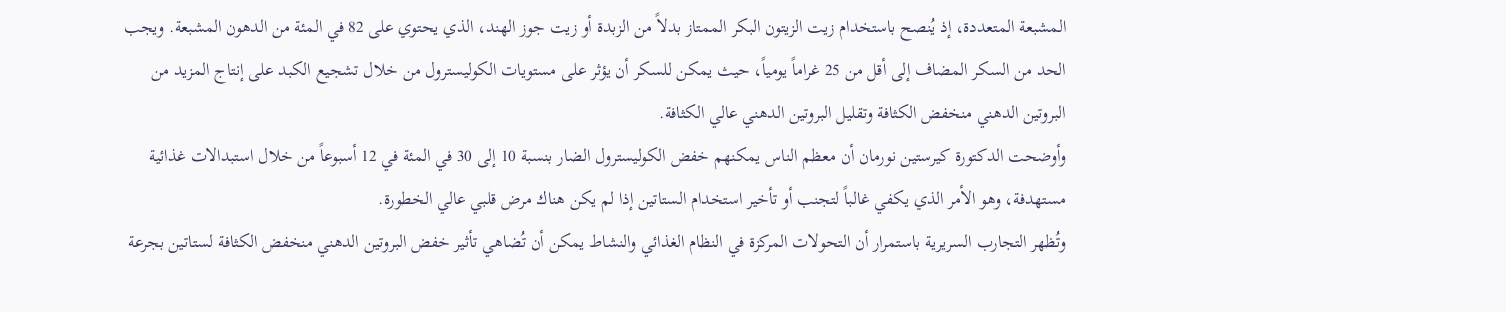المشبعة المتعددة، إذ يُنصح باستخدام زيت الزيتون البكر الممتاز بدلاً من الزبدة أو زيت جوز الهند، الذي يحتوي على 82 في المئة من الدهون المشبعة. ويجب الحد من السكر المضاف إلى أقل من 25 غراماً يومياً، حيث يمكن للسكر أن يؤثر على مستويات الكوليسترول من خلال تشجيع الكبد على إنتاج المزيد من البروتين الدهني منخفض الكثافة وتقليل البروتين الدهني عالي الكثافة.
وأوضحت الدكتورة كيرستين نورمان أن معظم الناس يمكنهم خفض الكوليسترول الضار بنسبة 10 إلى 30 في المئة في 12 أسبوعاً من خلال استبدالات غذائية مستهدفة، وهو الأمر الذي يكفي غالباً لتجنب أو تأخير استخدام الستاتين إذا لم يكن هناك مرض قلبي عالي الخطورة.
وتُظهر التجارب السريرية باستمرار أن التحولات المركزة في النظام الغذائي والنشاط يمكن أن تُضاهي تأثير خفض البروتين الدهني منخفض الكثافة لستاتين بجرعة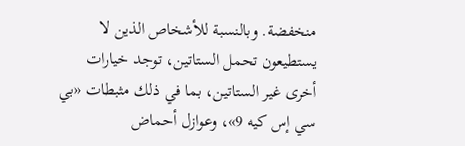منخفضة. وبالنسبة للأشخاص الذين لا يستطيعون تحمل الستاتين، توجد خيارات أخرى غير الستاتين، بما في ذلك مثبطات «بي سي إس كيه 9»، وعوازل أحماض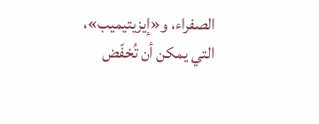الصفراء، و«إيزيتيميب»، التي يمكن أن تُخفّض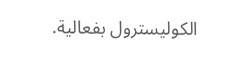الكوليسترول بفعالية.